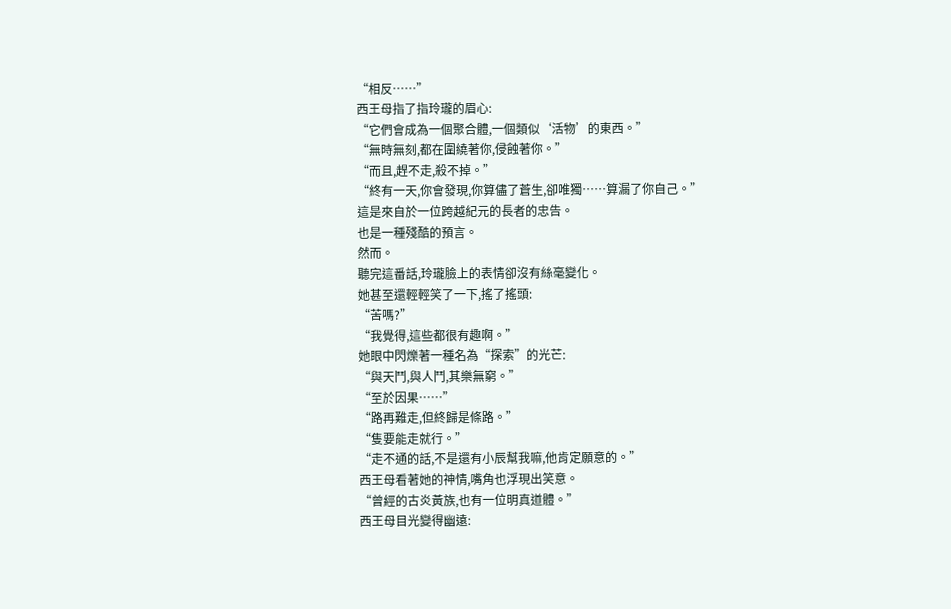“相反……”
西王母指了指玲瓏的眉心:
“它們會成為一個聚合體,一個類似‘活物’的東西。”
“無時無刻,都在圍繞著你,侵蝕著你。”
“而且,趕不走,殺不掉。”
“終有一天,你會發現,你算儘了蒼生,卻唯獨……算漏了你自己。”
這是來自於一位跨越紀元的長者的忠告。
也是一種殘酷的預言。
然而。
聽完這番話,玲瓏臉上的表情卻沒有絲毫變化。
她甚至還輕輕笑了一下,搖了搖頭:
“苦嗎?”
“我覺得,這些都很有趣啊。”
她眼中閃爍著一種名為“探索”的光芒:
“與天鬥,與人鬥,其樂無窮。”
“至於因果……”
“路再難走,但終歸是條路。”
“隻要能走就行。”
“走不通的話,不是還有小辰幫我嘛,他肯定願意的。”
西王母看著她的神情,嘴角也浮現出笑意。
“曾經的古炎黃族,也有一位明真道體。”
西王母目光變得幽遠: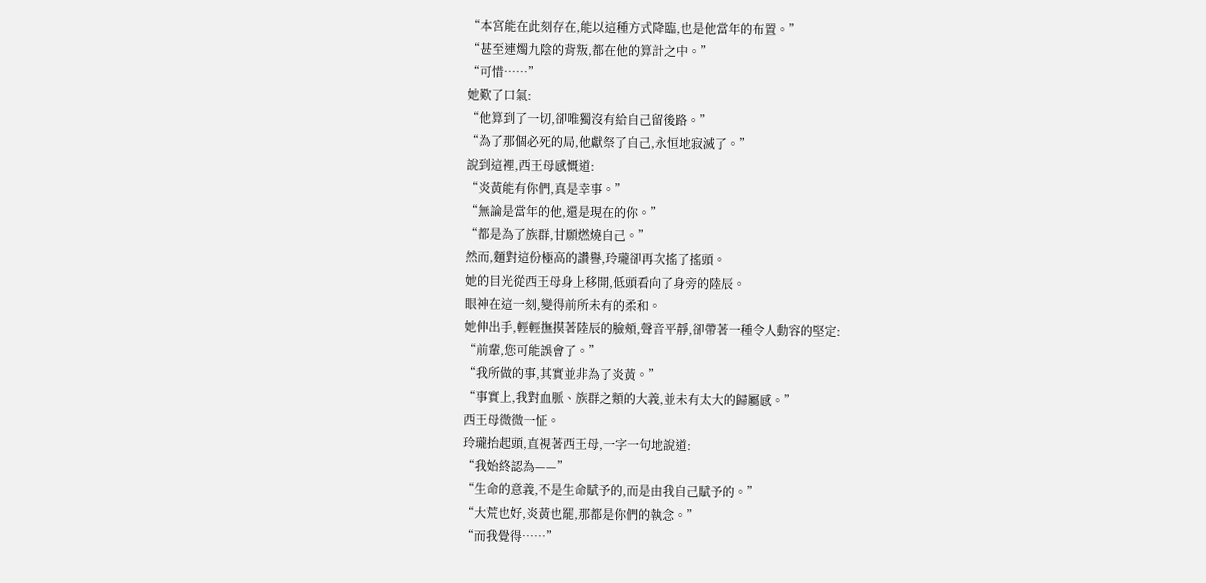“本宮能在此刻存在,能以這種方式降臨,也是他當年的布置。”
“甚至連燭九陰的背叛,都在他的算計之中。”
“可惜……”
她歎了口氣:
“他算到了一切,卻唯獨沒有給自己留後路。”
“為了那個必死的局,他獻祭了自己,永恒地寂滅了。”
說到這裡,西王母感慨道:
“炎黃能有你們,真是幸事。”
“無論是當年的他,還是現在的你。”
“都是為了族群,甘願燃燒自己。”
然而,麵對這份極高的讚譽,玲瓏卻再次搖了搖頭。
她的目光從西王母身上移開,低頭看向了身旁的陸辰。
眼神在這一刻,變得前所未有的柔和。
她伸出手,輕輕撫摸著陸辰的臉頰,聲音平靜,卻帶著一種令人動容的堅定:
“前輩,您可能誤會了。”
“我所做的事,其實並非為了炎黃。”
“事實上,我對血脈、族群之類的大義,並未有太大的歸屬感。”
西王母微微一怔。
玲瓏抬起頭,直視著西王母,一字一句地說道:
“我始終認為——”
“生命的意義,不是生命賦予的,而是由我自己賦予的。”
“大荒也好,炎黃也罷,那都是你們的執念。”
“而我覺得……”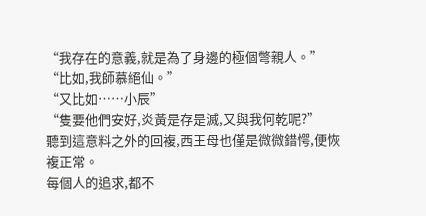“我存在的意義,就是為了身邊的極個彆親人。”
“比如,我師慕絕仙。”
“又比如……小辰”
“隻要他們安好,炎黃是存是滅,又與我何乾呢?”
聽到這意料之外的回複,西王母也僅是微微錯愕,便恢複正常。
每個人的追求,都不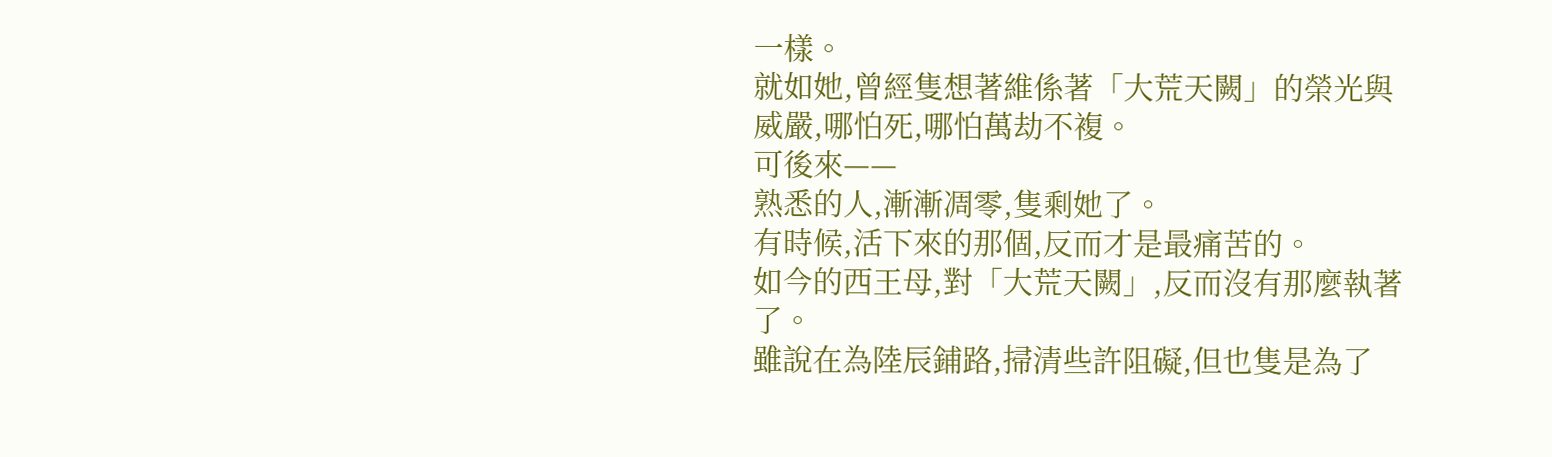一樣。
就如她,曾經隻想著維係著「大荒天闕」的榮光與威嚴,哪怕死,哪怕萬劫不複。
可後來——
熟悉的人,漸漸凋零,隻剩她了。
有時候,活下來的那個,反而才是最痛苦的。
如今的西王母,對「大荒天闕」,反而沒有那麼執著了。
雖說在為陸辰鋪路,掃清些許阻礙,但也隻是為了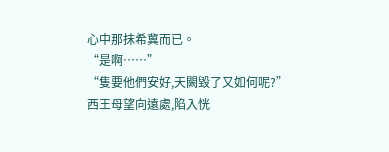心中那抹希冀而已。
“是啊……”
“隻要他們安好,天闕毀了又如何呢?”
西王母望向遠處,陷入恍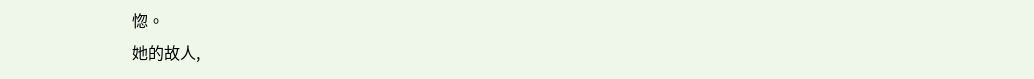惚。
她的故人,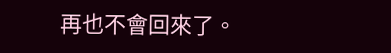再也不會回來了。